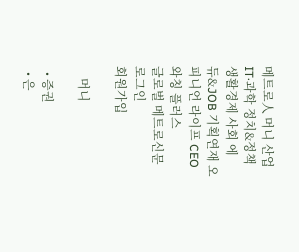메트로人 머니 산업 IT·과학 정치&정책 생활경제 사회 에듀&JOB 기획연재 오피니언 라이프 CEO와칭 플러스
글로벌 메트로신문
로그인
회원가입

    머니

  • 증권
  • 은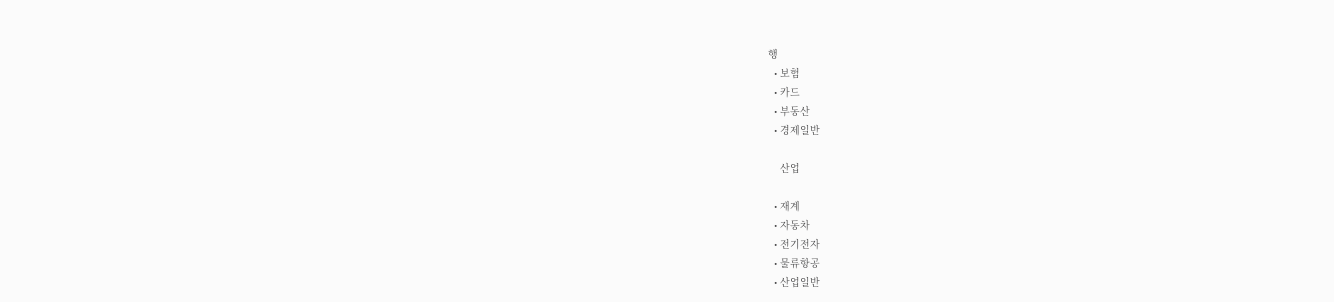행
  • 보험
  • 카드
  • 부동산
  • 경제일반

    산업

  • 재계
  • 자동차
  • 전기전자
  • 물류항공
  • 산업일반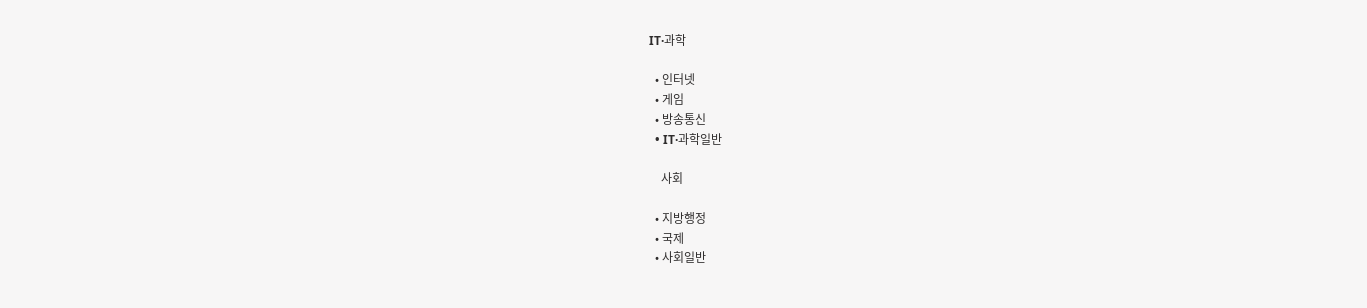IT·과학

  • 인터넷
  • 게임
  • 방송통신
  • IT·과학일반

    사회

  • 지방행정
  • 국제
  • 사회일반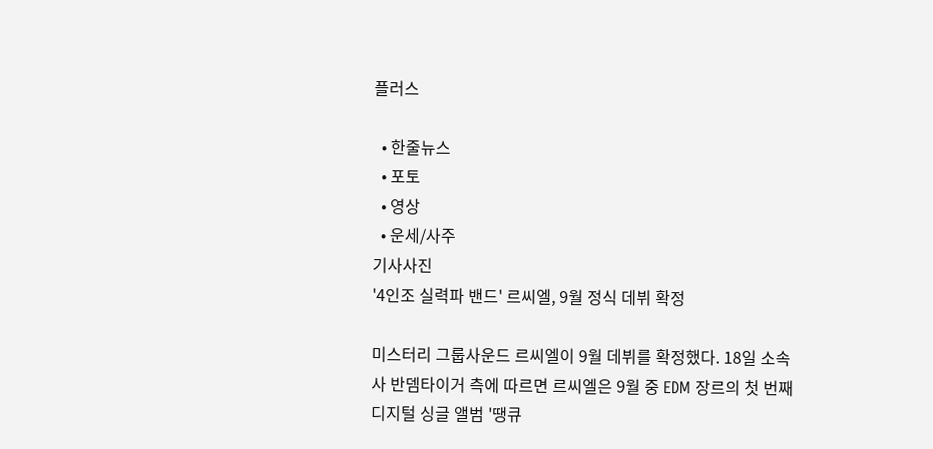플러스

  • 한줄뉴스
  • 포토
  • 영상
  • 운세/사주
기사사진
'4인조 실력파 밴드' 르씨엘, 9월 정식 데뷔 확정

미스터리 그룹사운드 르씨엘이 9월 데뷔를 확정했다. 18일 소속사 반뎀타이거 측에 따르면 르씨엘은 9월 중 EDM 장르의 첫 번째 디지털 싱글 앨범 '땡큐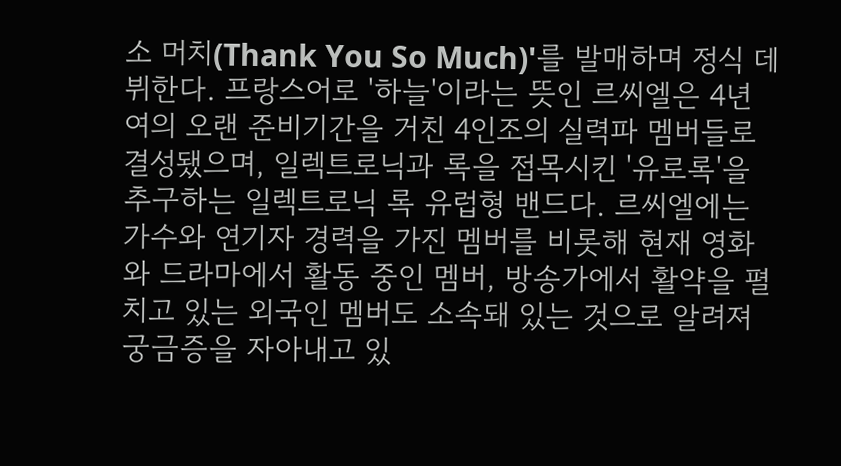소 머치(Thank You So Much)'를 발매하며 정식 데뷔한다. 프랑스어로 '하늘'이라는 뜻인 르씨엘은 4년 여의 오랜 준비기간을 거친 4인조의 실력파 멤버들로 결성됐으며, 일렉트로닉과 록을 접목시킨 '유로록'을 추구하는 일렉트로닉 록 유럽형 밴드다. 르씨엘에는 가수와 연기자 경력을 가진 멤버를 비롯해 현재 영화와 드라마에서 활동 중인 멤버, 방송가에서 활약을 펼치고 있는 외국인 멤버도 소속돼 있는 것으로 알려져 궁금증을 자아내고 있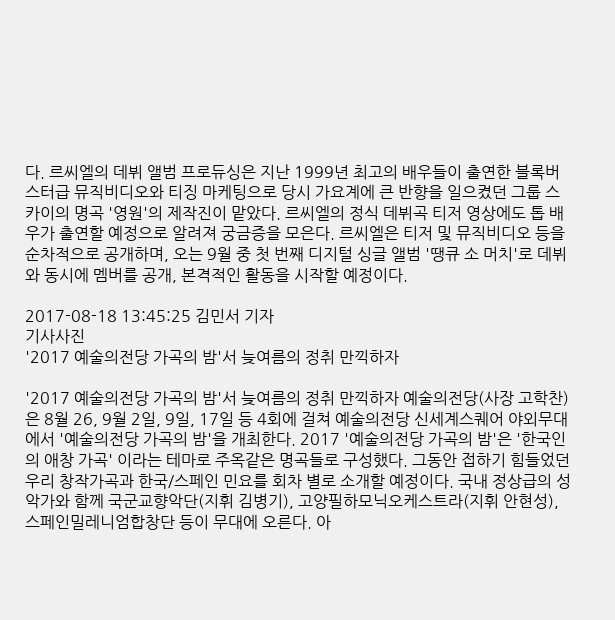다. 르씨엘의 데뷔 앨범 프로듀싱은 지난 1999년 최고의 배우들이 출연한 블록버스터급 뮤직비디오와 티징 마케팅으로 당시 가요계에 큰 반향을 일으켰던 그룹 스카이의 명곡 '영원'의 제작진이 맡았다. 르씨엘의 정식 데뷔곡 티저 영상에도 톱 배우가 출연할 예정으로 알려져 궁금증을 모은다. 르씨엘은 티저 및 뮤직비디오 등을 순차적으로 공개하며, 오는 9월 중 첫 번째 디지털 싱글 앨범 '땡큐 소 머치'로 데뷔와 동시에 멤버를 공개, 본격적인 활동을 시작할 예정이다.

2017-08-18 13:45:25 김민서 기자
기사사진
'2017 예술의전당 가곡의 밤'서 늦여름의 정취 만끽하자

'2017 예술의전당 가곡의 밤'서 늦여름의 정취 만끽하자 예술의전당(사장 고학찬)은 8월 26, 9월 2일, 9일, 17일 등 4회에 걸쳐 예술의전당 신세계스퀘어 야외무대에서 '예술의전당 가곡의 밤'을 개최한다. 2017 '예술의전당 가곡의 밤'은 '한국인의 애창 가곡' 이라는 테마로 주옥같은 명곡들로 구성했다. 그동안 접하기 힘들었던 우리 창작가곡과 한국/스페인 민요를 회차 별로 소개할 예정이다. 국내 정상급의 성악가와 함께 국군교향악단(지휘 김병기), 고양필하모닉오케스트라(지휘 안현성), 스페인밀레니엄합창단 등이 무대에 오른다. 아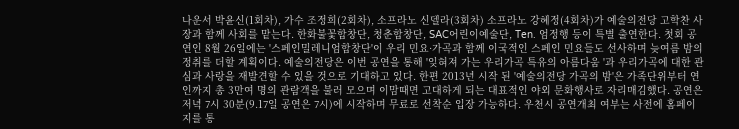나운서 박윤신(1회차), 가수 조정희(2회차), 소프라노 신델라(3회차) 소프라노 강혜정(4회차)가 예술의전당 고학찬 사장과 함께 사회를 맡는다. 한화불꽃합창단, 청춘합창단, SAC어린이예술단, Ten. 엄정행 등이 특별 출연한다. 첫회 공연인 8월 26일에는 '스페인밀레니엄합창단'이 우리 민요·가곡과 함께 이국적인 스페인 민요들도 선사하며 늦여름 밤의 정취를 더할 계획이다. 예술의전당은 이번 공연을 통해 '잊혀져 가는 우리가곡 특유의 아름다움 '과 우리가곡에 대한 관심과 사랑을 재발견할 수 있을 것으로 기대하고 있다. 한편 2013년 시작 된 '예술의전당 가곡의 밤'은 가족단위부터 연인까지 총 3만여 명의 관람객을 불러 모으며 이맘때면 고대하게 되는 대표적인 야외 문화행사로 자리매김했다. 공연은 저녁 7시 30분(9.17일 공연은 7시)에 시작하며 무료로 선착순 입장 가능하다. 우천시 공연개최 여부는 사전에 홈페이지를 통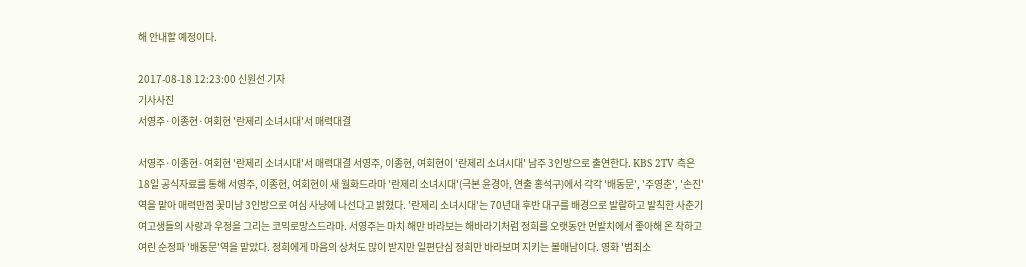해 안내할 예정이다.

2017-08-18 12:23:00 신원선 기자
기사사진
서영주·이종현·여회현 '란제리 소녀시대'서 매력대결

서영주·이종현·여회현 '란제리 소녀시대'서 매력대결 서영주, 이종현, 여회현이 '란제리 소녀시대' 남주 3인방으로 출연한다. KBS 2TV 측은 18일 공식자료를 통해 서영주, 이종현, 여회현이 새 월화드라마 '란제리 소녀시대'(극본 윤경아, 연출 홍석구)에서 각각 '배동문', '주영춘', '손진'역을 맡아 매력만점 꽃미남 3인방으로 여심 사냥에 나선다고 밝혔다. '란제리 소녀시대'는 70년대 후반 대구를 배경으로 발랄하고 발칙한 사춘기 여고생들의 사랑과 우정을 그리는 코믹로망스드라마. 서영주는 마치 해만 바라보는 해바라기처럼 정희를 오랫동안 먼발치에서 좋아해 온 착하고 여린 순정파 '배동문'역을 맡았다. 정희에게 마음의 상처도 많이 받지만 일편단심 정희만 바라보며 지키는 볼매남이다. 영화 '범죄소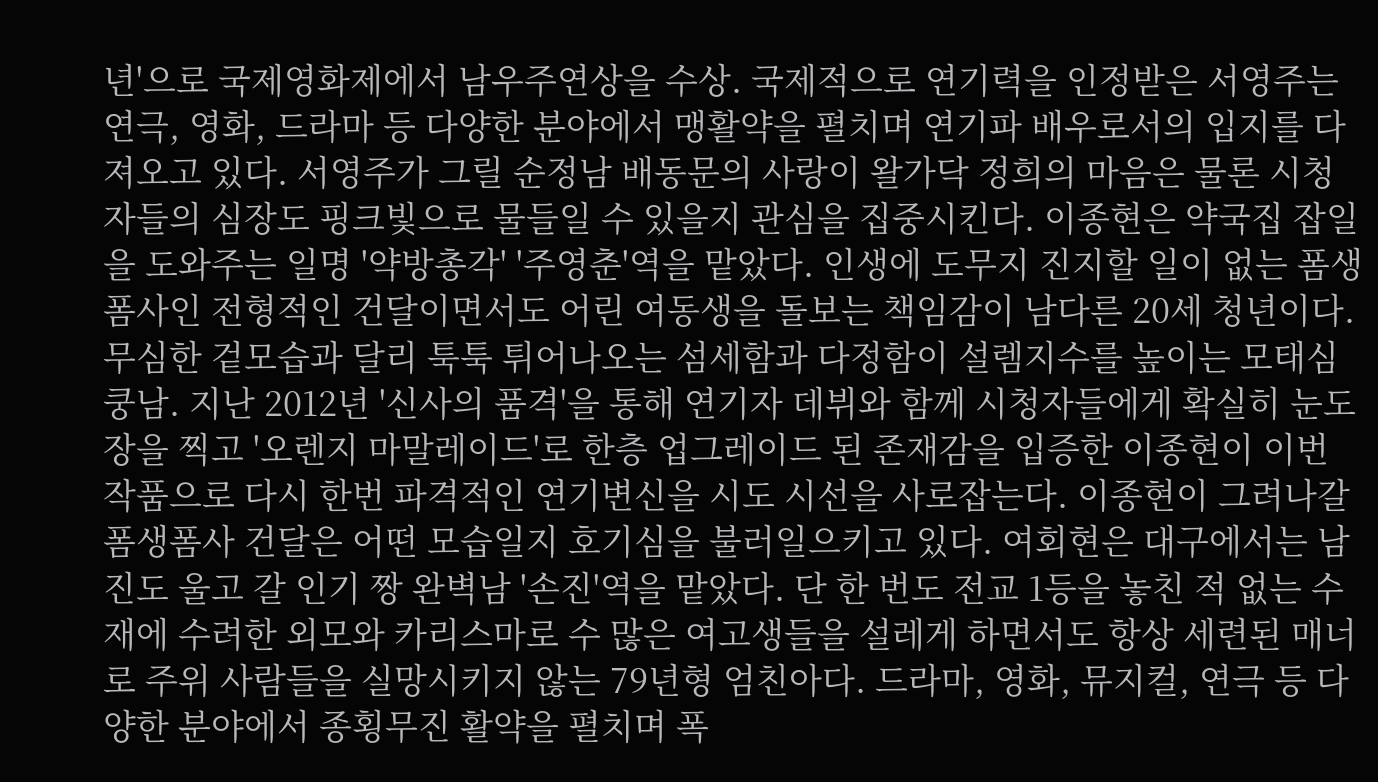년'으로 국제영화제에서 남우주연상을 수상. 국제적으로 연기력을 인정받은 서영주는 연극, 영화, 드라마 등 다양한 분야에서 맹활약을 펼치며 연기파 배우로서의 입지를 다져오고 있다. 서영주가 그릴 순정남 배동문의 사랑이 왈가닥 정희의 마음은 물론 시청자들의 심장도 핑크빛으로 물들일 수 있을지 관심을 집중시킨다. 이종현은 약국집 잡일을 도와주는 일명 '약방총각' '주영춘'역을 맡았다. 인생에 도무지 진지할 일이 없는 폼생폼사인 전형적인 건달이면서도 어린 여동생을 돌보는 책임감이 남다른 20세 청년이다. 무심한 겉모습과 달리 툭툭 튀어나오는 섬세함과 다정함이 설렘지수를 높이는 모태심쿵남. 지난 2012년 '신사의 품격'을 통해 연기자 데뷔와 함께 시청자들에게 확실히 눈도장을 찍고 '오렌지 마말레이드'로 한층 업그레이드 된 존재감을 입증한 이종현이 이번 작품으로 다시 한번 파격적인 연기변신을 시도 시선을 사로잡는다. 이종현이 그려나갈 폼생폼사 건달은 어떤 모습일지 호기심을 불러일으키고 있다. 여회현은 대구에서는 남진도 울고 갈 인기 짱 완벽남 '손진'역을 맡았다. 단 한 번도 전교 1등을 놓친 적 없는 수재에 수려한 외모와 카리스마로 수 많은 여고생들을 설레게 하면서도 항상 세련된 매너로 주위 사람들을 실망시키지 않는 79년형 엄친아다. 드라마, 영화, 뮤지컬, 연극 등 다양한 분야에서 종횡무진 활약을 펼치며 폭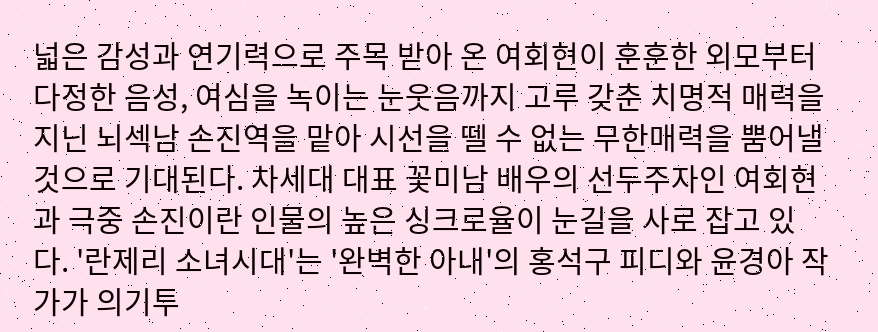넓은 감성과 연기력으로 주목 받아 온 여회현이 훈훈한 외모부터 다정한 음성, 여심을 녹이는 눈웃음까지 고루 갖춘 치명적 매력을 지닌 뇌섹남 손진역을 맡아 시선을 뗄 수 없는 무한매력을 뿜어낼 것으로 기대된다. 차세대 대표 꽃미남 배우의 선두주자인 여회현과 극중 손진이란 인물의 높은 싱크로율이 눈길을 사로 잡고 있다. '란제리 소녀시대'는 '완벽한 아내'의 홍석구 피디와 윤경아 작가가 의기투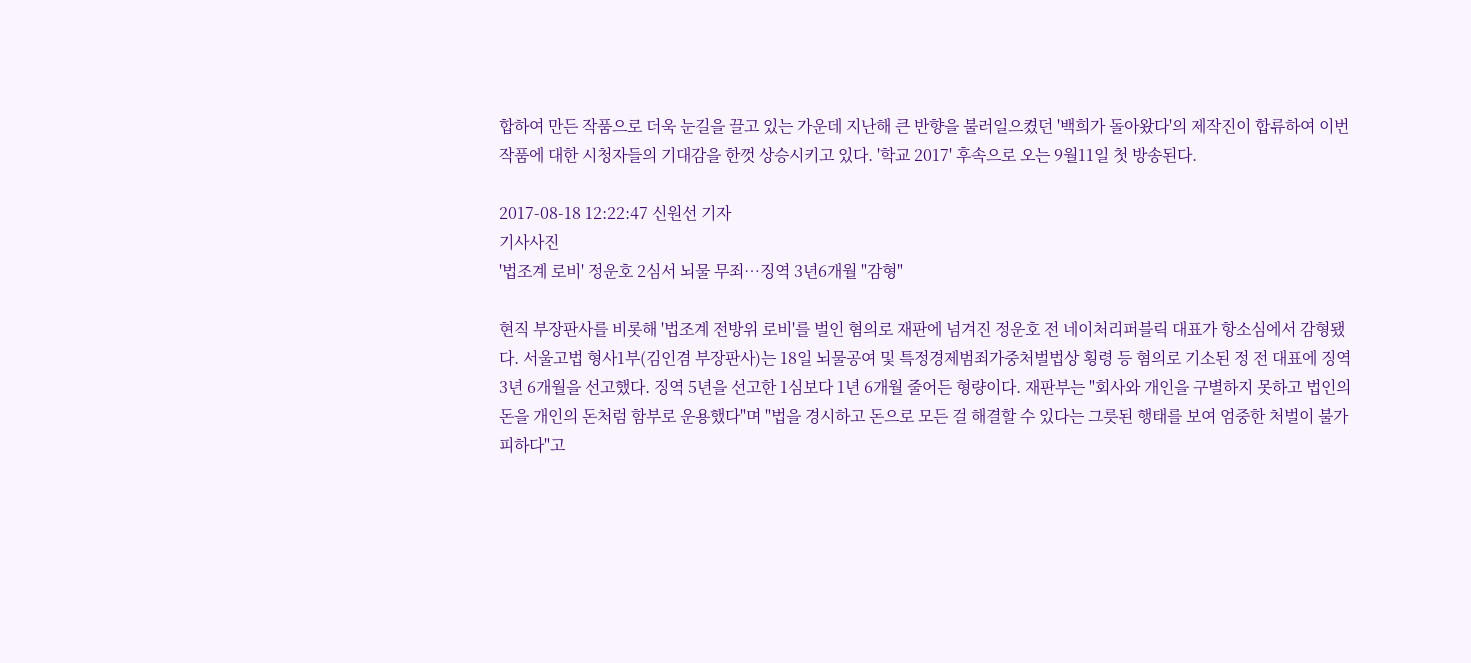합하여 만든 작품으로 더욱 눈길을 끌고 있는 가운데 지난해 큰 반향을 불러일으켰던 '백희가 돌아왔다'의 제작진이 합류하여 이번 작품에 대한 시청자들의 기대감을 한껏 상승시키고 있다. '학교 2017' 후속으로 오는 9월11일 첫 방송된다.

2017-08-18 12:22:47 신원선 기자
기사사진
'법조계 로비' 정운호 2심서 뇌물 무죄…징역 3년6개월 "감형"

현직 부장판사를 비롯해 '법조계 전방위 로비'를 벌인 혐의로 재판에 넘겨진 정운호 전 네이처리퍼블릭 대표가 항소심에서 감형됐다. 서울고법 형사1부(김인겸 부장판사)는 18일 뇌물공여 및 특정경제범죄가중처벌법상 횡령 등 혐의로 기소된 정 전 대표에 징역 3년 6개월을 선고했다. 징역 5년을 선고한 1심보다 1년 6개월 줄어든 형량이다. 재판부는 "회사와 개인을 구별하지 못하고 법인의 돈을 개인의 돈처럼 함부로 운용했다"며 "법을 경시하고 돈으로 모든 걸 해결할 수 있다는 그릇된 행태를 보여 엄중한 처벌이 불가피하다"고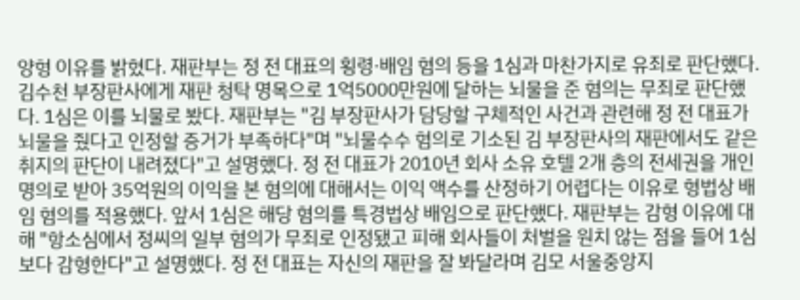양형 이유를 밝혔다. 재판부는 정 전 대표의 횡령·배임 혐의 등을 1심과 마찬가지로 유죄로 판단했다. 김수천 부장판사에게 재판 청탁 명목으로 1억5000만원에 달하는 뇌물을 준 혐의는 무죄로 판단했다. 1심은 이를 뇌물로 봤다. 재판부는 "김 부장판사가 담당할 구체적인 사건과 관련해 정 전 대표가 뇌물을 줬다고 인정할 증거가 부족하다"며 "뇌물수수 혐의로 기소된 김 부장판사의 재판에서도 같은 취지의 판단이 내려졌다"고 설명했다. 정 전 대표가 2010년 회사 소유 호텔 2개 층의 전세권을 개인 명의로 받아 35억원의 이익을 본 혐의에 대해서는 이익 액수를 산정하기 어렵다는 이유로 형법상 배임 혐의를 적용했다. 앞서 1심은 해당 혐의를 특경법상 배임으로 판단했다. 재판부는 감형 이유에 대해 "항소심에서 정씨의 일부 혐의가 무죄로 인정됐고 피해 회사들이 처벌을 원치 않는 점을 들어 1심보다 감형한다"고 설명했다. 정 전 대표는 자신의 재판을 잘 봐달라며 김모 서울중앙지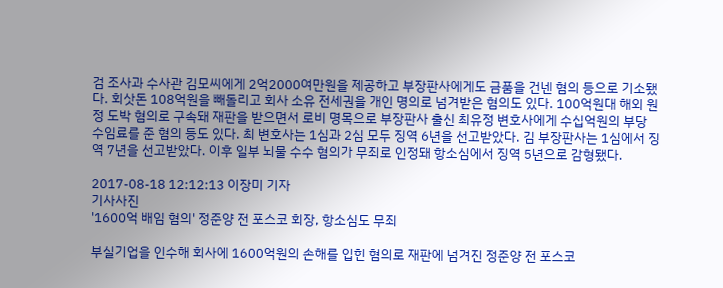검 조사과 수사관 김모씨에게 2억2000여만원을 제공하고 부장판사에게도 금품을 건넨 혐의 등으로 기소됐다. 회삿돈 108억원을 빼돌리고 회사 소유 전세권을 개인 명의로 넘겨받은 혐의도 있다. 100억원대 해외 원정 도박 혐의로 구속돼 재판을 받으면서 로비 명목으로 부장판사 출신 최유정 변호사에게 수십억원의 부당 수임료를 준 혐의 등도 있다. 최 변호사는 1심과 2심 모두 징역 6년을 선고받았다. 김 부장판사는 1심에서 징역 7년을 선고받았다. 이후 일부 뇌물 수수 혐의가 무죄로 인정돼 항소심에서 징역 5년으로 감형됐다.

2017-08-18 12:12:13 이장미 기자
기사사진
'1600억 배임 혐의' 정준양 전 포스코 회장, 항소심도 무죄

부실기업을 인수해 회사에 1600억원의 손해를 입힌 혐의로 재판에 넘겨진 정준양 전 포스코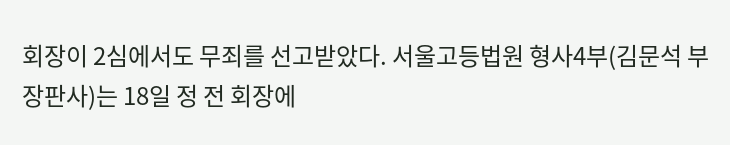회장이 2심에서도 무죄를 선고받았다. 서울고등법원 형사4부(김문석 부장판사)는 18일 정 전 회장에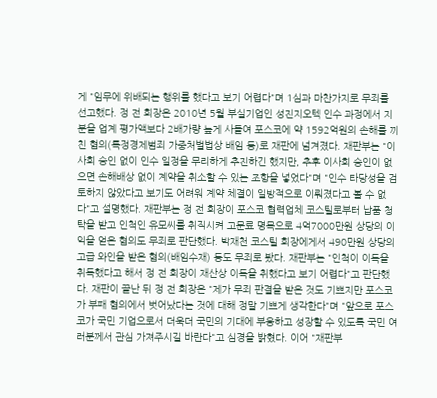게 "임무에 위배되는 행위를 했다고 보기 어렵다"며 1심과 마찬가지로 무죄를 선고했다. 정 전 회장은 2010년 5월 부실기업인 성진지오텍 인수 과정에서 지분을 업계 평가액보다 2배가량 높게 사들여 포스코에 약 1592억원의 손해를 끼친 혐의(특정경제범죄 가중처벌법상 배임 등)로 재판에 넘겨졌다. 재판부는 "이사회 승인 없이 인수 일정을 무리하게 추진하긴 했지만, 추후 이사회 승인이 없으면 손해배상 없이 계약을 취소할 수 있는 조항을 넣었다"며 "인수 타당성을 검토하지 않았다고 보기도 어려워 계약 체결이 일방적으로 이뤄졌다고 볼 수 없다"고 설명했다. 재판부는 정 전 회장이 포스코 협력업체 코스틸로부터 납품 청탁을 받고 인척인 유모씨를 취직시켜 고문료 명목으로 4억7000만원 상당의 이익을 얻은 혐의도 무죄로 판단했다. 박재천 코스틸 회장에게서 490만원 상당의 고급 와인을 받은 혐의(배임수재) 등도 무죄로 봤다. 재판부는 "인척이 이득을 취득했다고 해서 정 전 회장이 재산상 이득을 취했다고 보기 어렵다"고 판단했다. 재판이 끝난 뒤 정 전 회장은 "제가 무죄 판결을 받은 것도 기쁘지만 포스코가 부패 혐의에서 벗어났다는 것에 대해 정말 기쁘게 생각한다"며 "앞으로 포스코가 국민 기업으로서 더욱더 국민의 기대에 부응하고 성장할 수 있도록 국민 여러분께서 관심 가져주시길 바란다"고 심경을 밝혔다. 이어 "재판부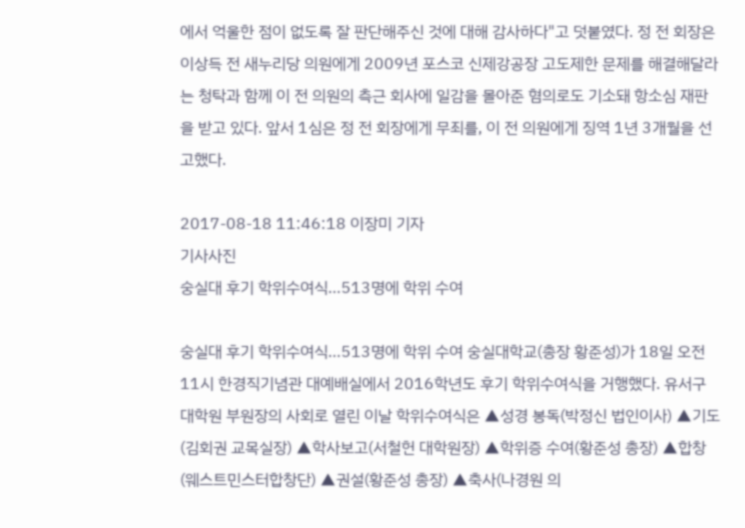에서 억울한 점이 없도록 잘 판단해주신 것에 대해 감사하다"고 덧붙였다. 정 전 회장은 이상득 전 새누리당 의원에게 2009년 포스코 신제강공장 고도제한 문제를 해결해달라는 청탁과 함께 이 전 의원의 측근 회사에 일감을 몰아준 혐의로도 기소돼 항소심 재판을 받고 있다. 앞서 1심은 정 전 회장에게 무죄를, 이 전 의원에게 징역 1년 3개월을 선고했다.

2017-08-18 11:46:18 이장미 기자
기사사진
숭실대 후기 학위수여식…513명에 학위 수여

숭실대 후기 학위수여식…513명에 학위 수여 숭실대학교(총장 황준성)가 18일 오전 11시 한경직기념관 대예배실에서 2016학년도 후기 학위수여식을 거행했다. 유서구 대학원 부원장의 사회로 열린 이날 학위수여식은 ▲성경 봉독(박정신 법인이사) ▲기도(김회권 교목실장) ▲학사보고(서철헌 대학원장) ▲학위증 수여(황준성 총장) ▲합창(웨스트민스터합창단) ▲권설(황준성 총장) ▲축사(나경원 의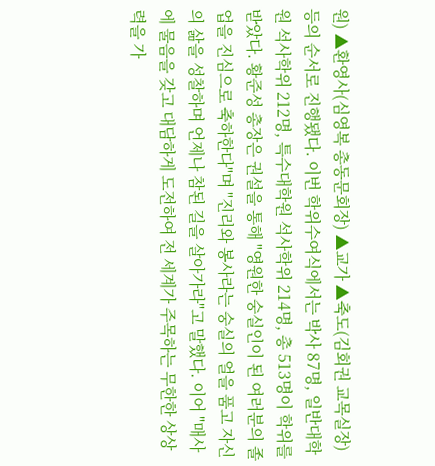원) ▲환영사(심영복 총동문회장) ▲교가 ▲축도(김회권 교목실장) 등의 순서로 진행됐다. 이번 학위수여식에서는 박사 87명, 일반대학원 석사학위 212명, 특수대학원 석사학위 214명, 총 513명이 학위를 받았다. 황준성 총장은 권설을 통해 "영원한 숭실인이 된 여러분의 졸업을 진심으로 축하한다"며 "진리와 봉사라는 숭실의 얼을 품고 자신의 삶을 성찰하며 언제나 참된 길을 살아가라"고 말했다. 이어 "매사에 물음을 갖고 대담하게 도전하여 전 세계가 주목하는 무한한 상상력을 가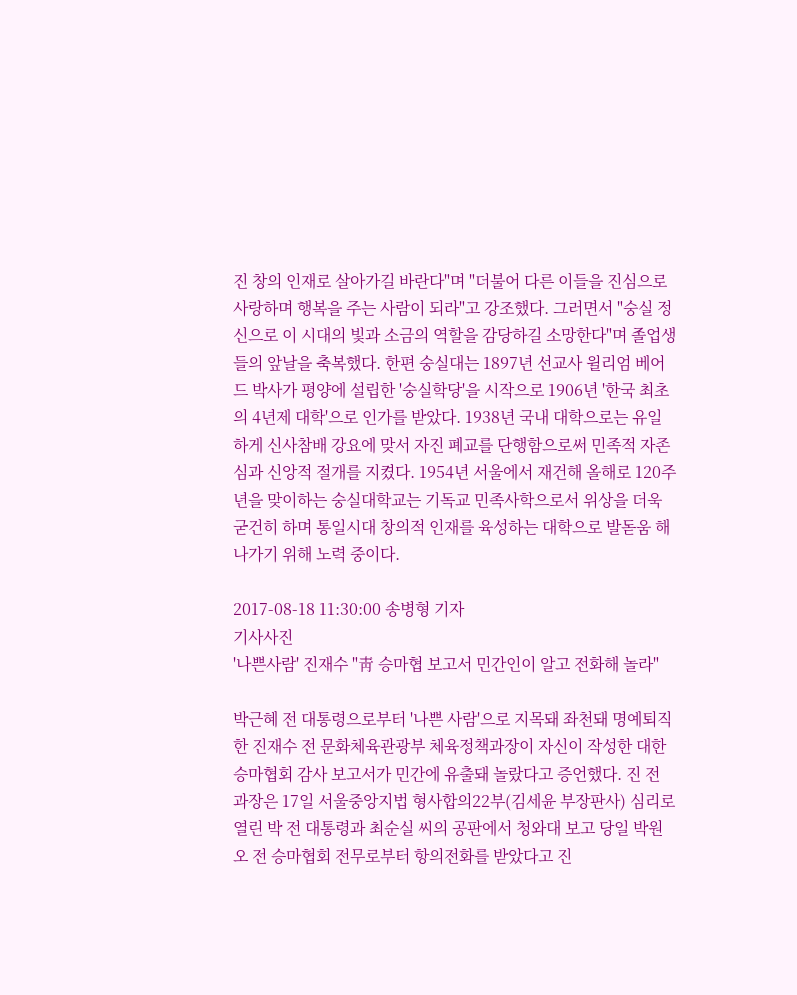진 창의 인재로 살아가길 바란다"며 "더불어 다른 이들을 진심으로 사랑하며 행복을 주는 사람이 되라"고 강조했다. 그러면서 "숭실 정신으로 이 시대의 빛과 소금의 역할을 감당하길 소망한다"며 졸업생들의 앞날을 축복했다. 한편 숭실대는 1897년 선교사 윌리엄 베어드 박사가 평양에 설립한 '숭실학당'을 시작으로 1906년 '한국 최초의 4년제 대학'으로 인가를 받았다. 1938년 국내 대학으로는 유일하게 신사참배 강요에 맞서 자진 폐교를 단행함으로써 민족적 자존심과 신앙적 절개를 지켰다. 1954년 서울에서 재건해 올해로 120주년을 맞이하는 숭실대학교는 기독교 민족사학으로서 위상을 더욱 굳건히 하며 통일시대 창의적 인재를 육성하는 대학으로 발돋움 해 나가기 위해 노력 중이다.

2017-08-18 11:30:00 송병형 기자
기사사진
'나쁜사람' 진재수 "靑 승마협 보고서 민간인이 알고 전화해 놀라"

박근혜 전 대통령으로부터 '나쁜 사람'으로 지목돼 좌천돼 명예퇴직한 진재수 전 문화체육관광부 체육정책과장이 자신이 작성한 대한승마협회 감사 보고서가 민간에 유출돼 놀랐다고 증언했다. 진 전 과장은 17일 서울중앙지법 형사합의22부(김세윤 부장판사) 심리로 열린 박 전 대통령과 최순실 씨의 공판에서 청와대 보고 당일 박원오 전 승마협회 전무로부터 항의전화를 받았다고 진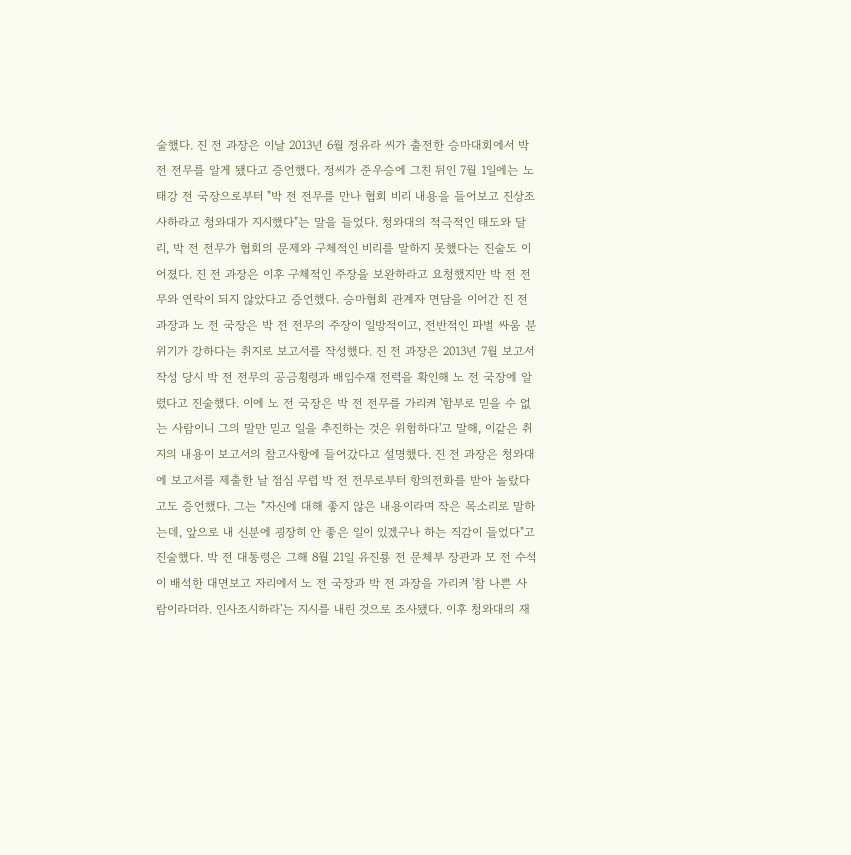술했다. 진 전 과장은 이날 2013년 6월 정유라 씨가 출전한 승마대회에서 박 전 전무를 알게 됐다고 증언했다. 정씨가 준우승에 그친 뒤인 7월 1일에는 노태강 전 국장으로부터 "박 전 전무를 만나 협회 비리 내용을 들어보고 진상조사하라고 청와대가 지시했다"는 말을 들었다. 청와대의 적극적인 태도와 달리, 박 전 전무가 협회의 문제와 구체적인 비리를 말하지 못했다는 진술도 이어졌다. 진 전 과장은 이후 구체적인 주장을 보완하라고 요청했지만 박 전 전무와 연락이 되지 않았다고 증언했다. 승마협회 관계자 면담을 이어간 진 전 과장과 노 전 국장은 박 전 전무의 주장이 일방적이고, 전반적인 파벌 싸움 분위기가 강하다는 취지로 보고서를 작성했다. 진 전 과장은 2013년 7월 보고서 작성 당시 박 전 전무의 공금횡령과 배임수재 전력을 확인해 노 전 국장에 알렸다고 진술했다. 이에 노 전 국장은 박 전 전무를 가리켜 '함부로 믿을 수 없는 사람이니 그의 말만 믿고 일을 추진하는 것은 위험하다'고 말해, 이같은 취지의 내용이 보고서의 참고사항에 들어갔다고 설명했다. 진 전 과장은 청와대에 보고서를 제출한 날 점심 무렵 박 전 전무로부터 항의전화를 받아 놀랐다고도 증언했다. 그는 "자신에 대해 좋지 않은 내용이라며 작은 목소리로 말하는데, 앞으로 내 신분에 굉장히 안 좋은 일이 있겠구나 하는 직감이 들었다"고 진술했다. 박 전 대통령은 그해 8월 21일 유진룡 전 문체부 장관과 모 전 수석이 배석한 대면보고 자리에서 노 전 국장과 박 전 과장을 가리켜 '참 나쁜 사람이라더라. 인사조시하라'는 지시를 내린 것으로 조사됐다. 이후 청와대의 재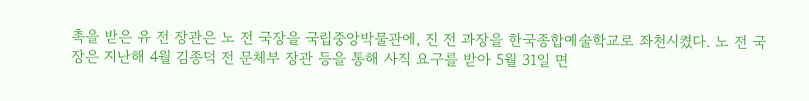촉을 받은 유 전 장관은 노 전 국장을 국립중앙박물관에, 진 전 과장을 한국종합예술학교로 좌천시켰다. 노 전 국장은 지난해 4월 김종덕 전 문체부 장관 등을 통해 사직 요구를 받아 5월 31일 면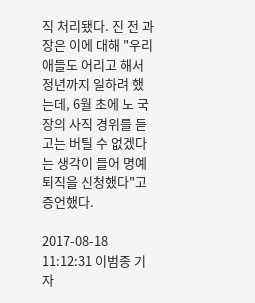직 처리됐다. 진 전 과장은 이에 대해 "우리 애들도 어리고 해서 정년까지 일하려 했는데, 6월 초에 노 국장의 사직 경위를 듣고는 버틸 수 없겠다는 생각이 들어 명예퇴직을 신청했다"고 증언했다.

2017-08-18 11:12:31 이범종 기자